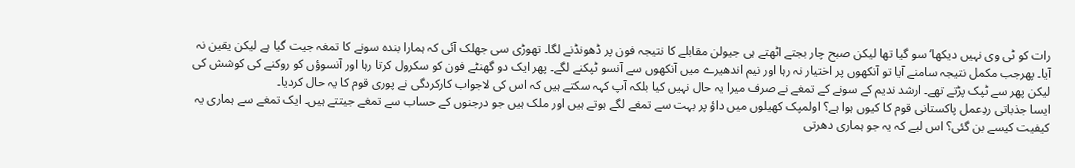رات کو ٹی وی نہیں دیکھا‘ سو گیا تھا لیکن صبح چار بجتے اٹھتے ہی جیولن مقابلے کا نتیجہ فون پر ڈھونڈنے لگا۔ تھوڑی سی جھلک آئی کہ ہمارا بندہ سونے کا تمغہ جیت گیا ہے لیکن یقین نہ آیا۔ پھرجب مکمل نتیجہ سامنے آیا تو آنکھوں پر اختیار نہ رہا اور نیم اندھیرے میں آنکھوں سے آنسو ٹپکنے لگے۔ پھر ایک دو گھنٹے فون کو سکرول کرتا رہا اور آنسوؤں کو روکنے کی کوشش کی لیکن پھر سے ٹپک پڑتے تھے۔ ارشد ندیم کے سونے کے تمغے نے صرف میرا یہ حال نہیں کیا بلکہ آپ کہہ سکتے ہیں کہ اس کی لاجواب کارکردگی نے پوری قوم کا یہ حال کردیا۔
ایسا جذباتی ردِعمل پاکستانی قوم کا کیوں ہوا ہے؟ اولمپک کھیلوں میں داؤ پر بہت سے تمغے لگے ہوتے ہیں اور ملک ہیں جو درجنوں کے حساب سے تمغے جیتتے ہیں۔ ایک تمغے سے ہماری یہ کیفیت کیسے بن گئی؟ اس لیے کہ یہ جو ہماری دھرتی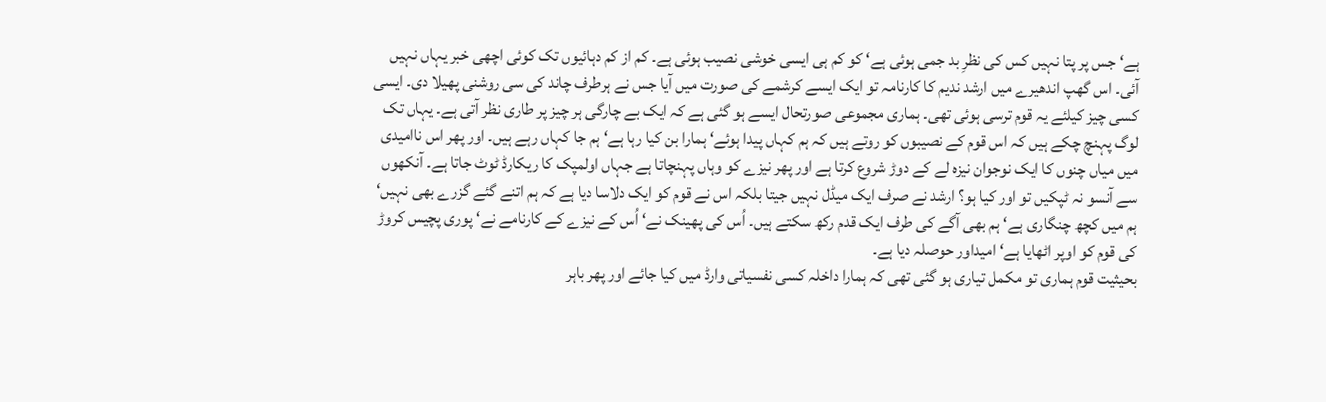ہے‘ جس پر پتا نہیں کس کی نظرِ بد جمی ہوئی ہے‘ کو کم ہی ایسی خوشی نصیب ہوئی ہے۔ کم از کم دہائیوں تک کوئی اچھی خبر یہاں نہیں آئی۔ اس گھپ اندھیرے میں ارشد ندیم کا کارنامہ تو ایک ایسے کرشمے کی صورت میں آیا جس نے ہرطرف چاند کی سی روشنی پھیلا دی۔ ایسی کسی چیز کیلئے یہ قوم ترسی ہوئی تھی۔ ہماری مجموعی صورتحال ایسے ہو گئی ہے کہ ایک بے چارگی ہر چیز پر طاری نظر آتی ہے۔ یہاں تک لوگ پہنچ چکے ہیں کہ اس قوم کے نصیبوں کو روتے ہیں کہ ہم کہاں پیدا ہوئے‘ ہمارا بن کیا رہا ہے‘ ہم جا کہاں رہے ہیں۔ اور پھر اس ناامیدی میں میاں چنوں کا ایک نوجوان نیزہ لے کے دوڑ شروع کرتا ہے اور پھر نیزے کو وہاں پہنچاتا ہے جہاں اولمپک کا ریکارڈ ٹوٹ جاتا ہے۔ آنکھوں سے آنسو نہ ٹپکیں تو اور کیا ہو؟ ارشد نے صرف ایک میڈل نہیں جیتا بلکہ اس نے قوم کو ایک دلاسا دیا ہے کہ ہم اتنے گئے گزرے بھی نہیں‘ ہم میں کچھ چنگاری ہے‘ ہم بھی آگے کی طرف ایک قدم رکھ سکتے ہیں۔ اُس کی پھینک نے‘ اُس کے نیزے کے کارنامے نے‘ پوری پچیس کروڑ کی قوم کو اوپر اٹھایا ہے‘ امیداور حوصلہ دیا ہے۔
بحیثیت قوم ہماری تو مکمل تیاری ہو گئی تھی کہ ہمارا داخلہ کسی نفسیاتی وارڈ میں کیا جائے اور پھر باہر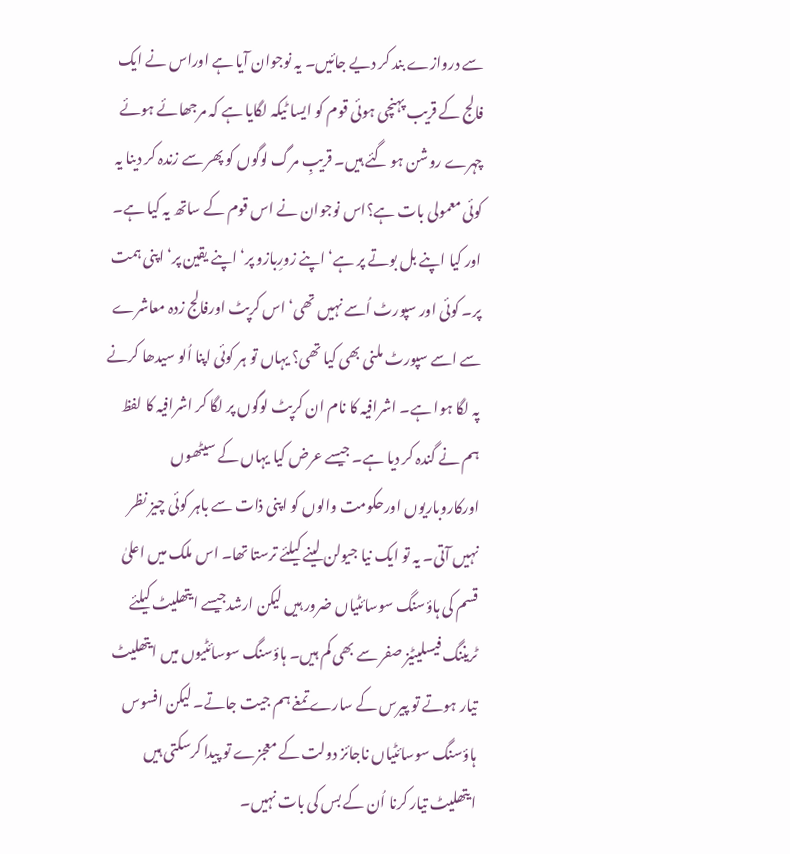سے دروازے بند کر دیے جائیں۔ یہ نوجوان آیا ہے اوراس نے ایک فالج کے قریب پہنچی ہوئی قوم کو ایسا ٹیکہ لگایا ہے کہ مرجھائے ہوئے چہرے روشن ہو گئے ہیں۔ قریبِ مرگ لوگوں کو پھر سے زندہ کر دینا یہ کوئی معمولی بات ہے؟اس نوجوان نے اس قوم کے ساتھ یہ کیا ہے۔ اور کیا اپنے بل بوتے پر ہے‘ اپنے زورِبازو پر‘ اپنے یقین پر‘ اپنی ہمت پر۔ کوئی اور سپورٹ اُسے نہیں تھی‘ اس کرپٹ اورفالج زدہ معاشرے سے اسے سپورٹ ملنی بھی کیا تھی؟ یہاں تو ہر کوئی اپنا اُلو سیدھا کرنے پہ لگا ہوا ہے۔ اشرافیہ کا نام ان کرپٹ لوگوں پر لگا کر اشرافیہ کا لفظ ہم نے گندہ کر دیا ہے۔ جیسے عرض کیا یہاں کے سیٹھوں اورکاروباریوں اورحکومت والوں کو اپنی ذات سے باہر کوئی چیز نظر نہیں آتی۔ یہ تو ایک نیا جیولن لینے کیلئے ترستا تھا۔ اس ملک میں اعلیٰ قسم کی ہاؤسنگ سوسائٹیاں ضرور ہیں لیکن ارشدجیسے ایتھلیٹ کیلئے ٹریننگ فیسلیٹیز صفر سے بھی کم ہیں۔ ہاؤسنگ سوسائٹیوں میں ایتھلیٹ تیار ہوتے تو پیرس کے سارے تمغے ہم جیت جاتے۔ لیکن افسوس ہاؤسنگ سوسائٹیاں ناجائز دولت کے معجزے تو پیدا کرسکتی ہیں ایتھلیٹ تیار کرنا اُن کے بس کی بات نہیں۔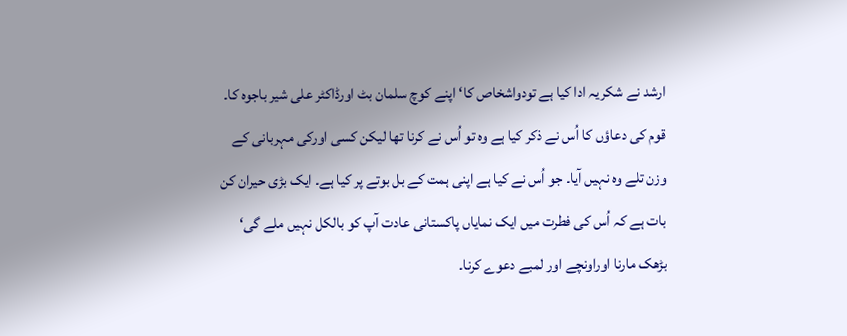ارشد نے شکریہ ادا کیا ہے تودواشخاص کا‘ اپنے کوچ سلمان بٹ اورڈاکٹر علی شیر باجوہ کا۔ قوم کی دعاؤں کا اُس نے ذکر کیا ہے وہ تو اُس نے کرنا تھا لیکن کسی اورکی مہربانی کے وزن تلے وہ نہیں آیا۔ جو اُس نے کیا ہے اپنی ہمت کے بل بوتے پر کیا ہے۔ ایک بڑی حیران کن بات ہے کہ اُس کی فطرت میں ایک نمایاں پاکستانی عادت آپ کو بالکل نہیں ملے گی‘ بڑھک مارنا اوراونچے اور لمبے دعوے کرنا۔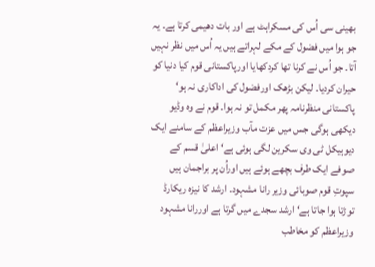بھینی سی اُس کی مسکراہٹ ہے اور بات دھیمی کرتا ہے۔ یہ جو ہوا میں فضول کے مکے لہراتے ہیں یہ اُس میں نظر نہیں آتا۔ جو اُس نے کرنا تھا کردکھایا اورپاکستانی قوم کیا دنیا کو حیران کردیا۔ لیکن بڑھک اورفضول کی اداکاری نہ ہو‘ پاکستانی منظرنامہ پھر مکمل تو نہ ہوا۔ قوم نے وہ وڈیو دیکھی ہوگی جس میں عزت مآب وزیراعظم کے سامنے ایک دیوہیکل ٹی وی سکرین لگی ہوئی ہے‘ اعلیٰ قسم کے صوفے ایک طرف بچھے ہوئے ہیں اوراُن پر براجمان ہیں سپوتِ قوم صوبائی وزیر رانا مشہود۔ ارشد کا نیزہ ریکارڈ توڑتا ہوا جاتا ہے‘ ارشد سجدے میں گرتا ہے اوررانا مشہود وزیراعظم کو مخاطب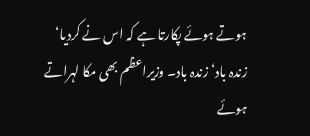ہوتے ہوئے پکارتا ہے کہ اس نے کردیا‘ زندہ باد‘ زندہ باد۔ وزیراعظم بھی مکا لہراتے ہوئے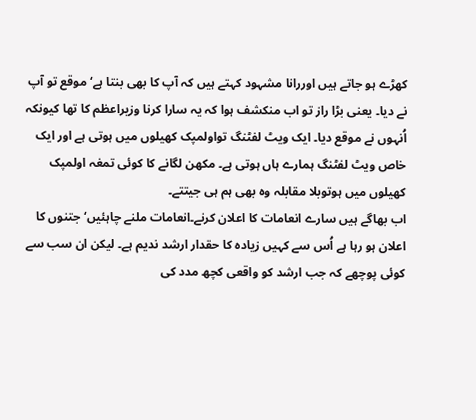کھڑے ہو جاتے ہیں اوررانا مشہود کہتے ہیں کہ آپ کا بھی بنتا ہے‘ موقع تو آپ نے دیا۔ یعنی بڑا راز تو اب منکشف ہوا کہ یہ سارا کرنا وزیراعظم کا تھا کیونکہ اُنہوں نے موقع دیا۔ ایک ویٹ لفٹنگ تواولمپک کھیلوں میں ہوتی ہے اور ایک خاص ویٹ لفٹنگ ہمارے ہاں ہوتی ہے۔ مکھن لگانے کا کوئی تمغہ اولمپک کھیلوں میں ہوتوبلا مقابلہ وہ بھی ہم ہی جیتتے۔
اب بھاگے ہیں سارے انعامات کا اعلان کرنے۔انعامات ملنے چاہئیں‘ جتنوں کا اعلان ہو رہا ہے اُس سے کہیں زیادہ کا حقدار ارشد ندیم ہے۔ لیکن ان سب سے کوئی پوچھے کہ جب ارشد کو واقعی کچھ مدد کی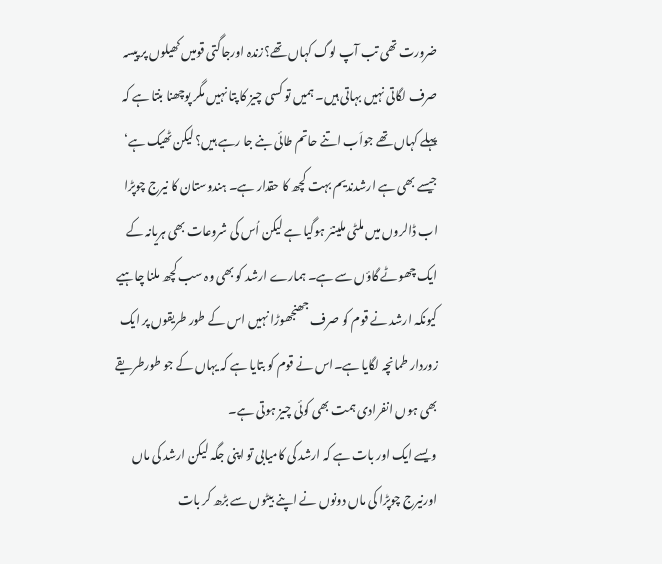ضرورت تھی تب آپ لوگ کہاں تھے؟زندہ اورجاگتی قومیں کھیلوں پر پیسہ صرف لگاتی نہیں بہاتی ہیں۔ ہمیں تو کسی چیز کا پتا نہیں مگر پوچھنا بنتا ہے کہ پہلے کہاں تھے جواَب اتنے حاتم طائی بنے جا رہے ہیں؟ لیکن ٹھیک ہے‘ جیسے بھی ہے ارشدندیم بہت کچھ کا حقدار ہے۔ ہندوستان کا نیرج چوپڑا اب ڈالروں میں ملٹی ملینئر ہوگیا ہے لیکن اُس کی شروعات بھی ہریانہ کے ایک چھوٹے گاؤں سے ہے۔ ہمارے ارشد کو بھی وہ سب کچھ ملنا چاہیے کیونکہ ارشد نے قوم کو صرف جھنجھوڑا نہیں اس کے طور طریقوں پر ایک زوردار طمانچہ لگایا ہے۔اس نے قوم کو بتایا ہے کہ یہاں کے جو طورطریقے بھی ہوں انفرادی ہمت بھی کوئی چیز ہوتی ہے۔
ویسے ایک اور بات ہے کہ ارشد کی کامیابی تو اپنی جگہ لیکن ارشد کی ماں اورنیرج چوپڑا کی ماں دونوں نے اپنے بیٹوں سے بڑھ کر بات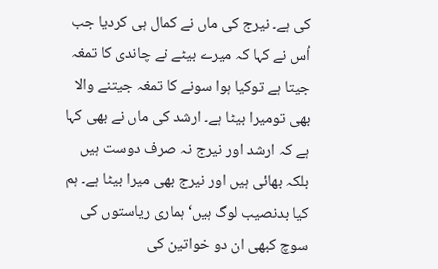کی ہے۔ نیرج کی ماں نے کمال ہی کردیا جب اُس نے کہا کہ میرے بیٹے نے چاندی کا تمغہ جیتا ہے توکیا ہوا سونے کا تمغہ جیتنے والا بھی تومیرا بیٹا ہے۔ ارشد کی ماں نے بھی کہا ہے کہ ارشد اور نیرج نہ صرف دوست ہیں بلکہ بھائی ہیں اور نیرج بھی میرا بیٹا ہے۔ ہم کیا بدنصیب لوگ ہیں‘ ہماری ریاستوں کی سوچ کبھی ان دو خواتین کی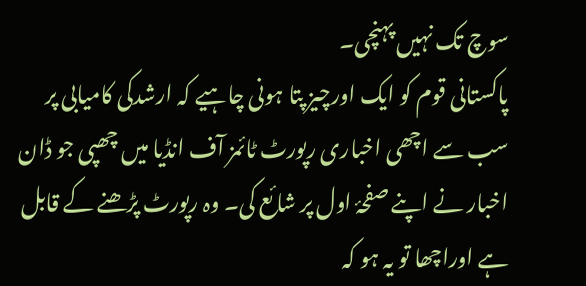سوچ تک نہیں پہنچی۔
پاکستانی قوم کو ایک اورچیز پتا ہونی چاہیے کہ ارشدکی کامیابی پر سب سے اچھی اخباری رپورٹ ٹائمز آف انڈیا میں چھپی جو ڈان اخبار نے اپنے صفحۂ اول پر شائع کی۔ وہ رپورٹ پڑھنے کے قابل ہے اوراچھا تو یہ ہو کہ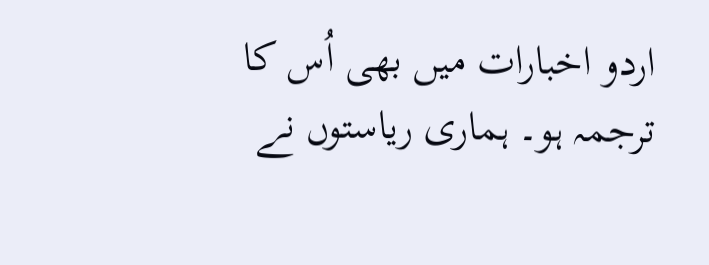اردو اخبارات میں بھی اُس کا ترجمہ ہو۔ ہماری ریاستوں نے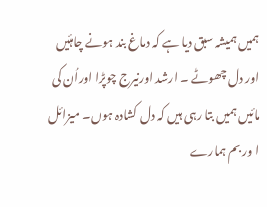ہمیں ہمیشہ سبق دیا ہے کہ دماغ بند ہونے چاہئیں اور دل چھوٹے ۔ ارشد اورنیرج چوپڑا اوراُن کی مائیں ہمیں بتا رہی ہیں کہ دل کشادہ ہوں۔ میزائل ا ور بم ہمارے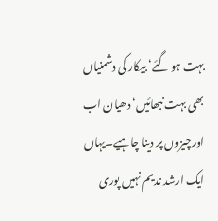بہت ہو گئے‘ بیکار کی دشمنیاں بھی بہت نبھائیں‘ دھیان اب اورچیزوں پر دینا چاہیے۔یہاں ایک ارشد ندیم نہیں پوری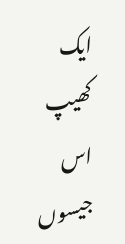ایک کھیپ اس جیسوں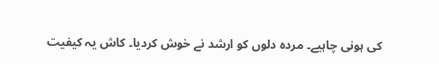کی ہونی چاہیے۔ مردہ دلوں کو ارشد نے خوش کردیا۔ کاش یہ کیفیت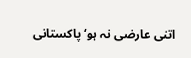اتنی عارضی نہ ہو‘ پاکستانی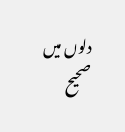دلوں میں صحیح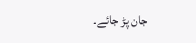جان پڑ جائے۔